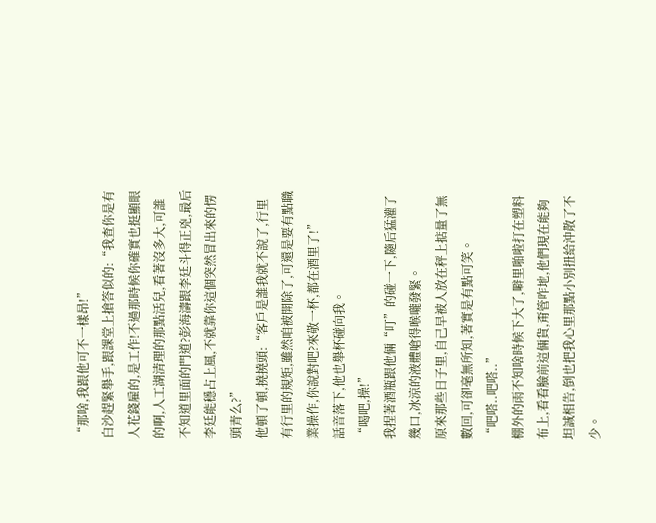“那啥,我跟他可不一樣昂!”
白沙趕緊舉手,跟課堂上搶答似的:“我查你是有人花錢雇的,是工作!不過那時候你確實也挺顯眼的啊,人工湖清理的那點活兒,看著沒多大,可誰不知道里面的門道?彭海濤跟李廷斗得正兇,最后李廷能穩占上風,不就靠你這個突然冒出來的愣頭青么?”
他頓了頓,撓撓頭:“客戶是誰我就不說了,行里有行里的規矩,雖然咱被開除了,可還是要有點職業操作,你說對吧?來敬一杯,都在酒里了!”
話音落下,他也舉杯碰向我。
“喝吧,操!”
我捏著酒瓶跟他倆“叮”的碰一下,隨后猛灌了幾口,冰涼的液體嗆得喉嚨發緊。
原來那些日子里,自己早被人放在秤上掂量了無數回,可卻毫無所知,著實是有點可笑。
“吧嗒..吧嗒..”
棚外的雨不知啥時候下大了,噼里啪啦打在塑料布上,看看臉前這倆貨,甭管咋地,他們現在能夠坦誠相告,倒也把我心里那點小別扭給沖散了不少。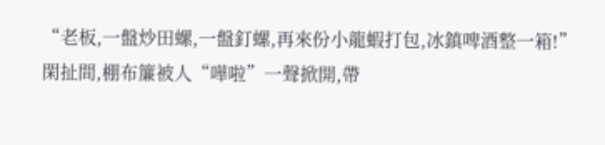“老板,一盤炒田螺,一盤釘螺,再來份小龍蝦打包,冰鎮啤酒整一箱!”
閑扯間,棚布簾被人“嘩啦”一聲掀開,帶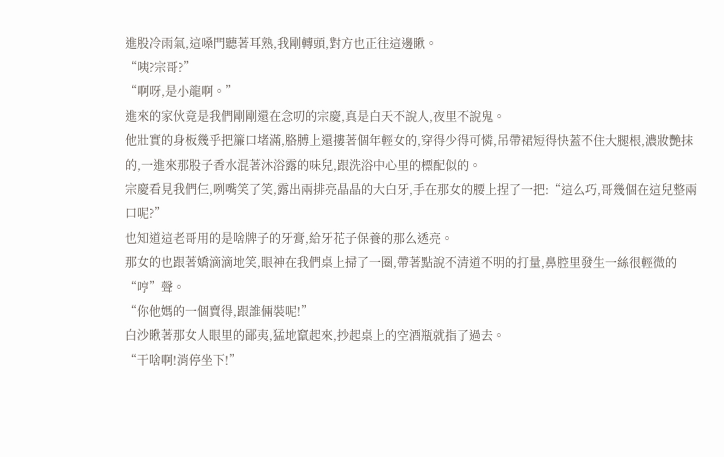進股冷雨氣,這嗓門聽著耳熟,我剛轉頭,對方也正往這邊瞅。
“咦?宗哥?”
“啊呀,是小龍啊。”
進來的家伙竟是我們剛剛還在念叨的宗慶,真是白天不說人,夜里不說鬼。
他壯實的身板幾乎把簾口堵滿,胳膊上還摟著個年輕女的,穿得少得可憐,吊帶裙短得快蓋不住大腿根,濃妝艷抹的,一進來那股子香水混著沐浴露的味兒,跟洗浴中心里的標配似的。
宗慶看見我們仨,咧嘴笑了笑,露出兩排亮晶晶的大白牙,手在那女的腰上捏了一把:“這么巧,哥幾個在這兒整兩口呢?”
也知道這老哥用的是啥牌子的牙膏,給牙花子保養的那么透亮。
那女的也跟著嬌滴滴地笑,眼神在我們桌上掃了一圈,帶著點說不清道不明的打量,鼻腔里發生一絲很輕微的“哼”聲。
“你他媽的一個賣得,跟誰倆裝呢!”
白沙瞅著那女人眼里的鄙夷,猛地竄起來,抄起桌上的空酒瓶就指了過去。
“干啥啊!消停坐下!”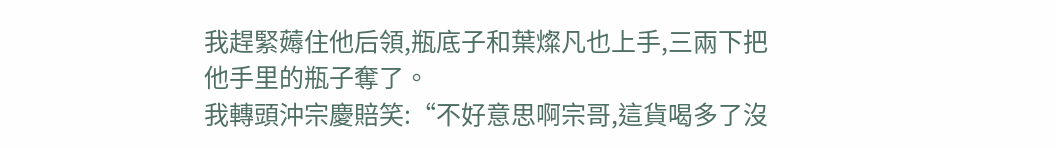我趕緊薅住他后領,瓶底子和葉燦凡也上手,三兩下把他手里的瓶子奪了。
我轉頭沖宗慶賠笑:“不好意思啊宗哥,這貨喝多了沒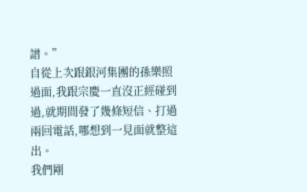譜。”
自從上次跟銀河集團的孫樂照過面,我跟宗慶一直沒正經碰到過,就期間發了幾條短信、打過兩回電話,哪想到一見面就整這出。
我們剛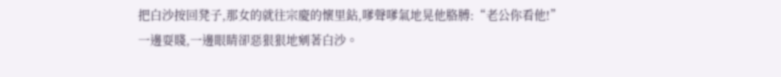把白沙按回凳子,那女的就往宗慶的懷里鉆,嗲聲嗲氣地晃他胳膊:“老公你看他!”
一邊耍賤,一邊眼睛卻惡狠狠地剜著白沙。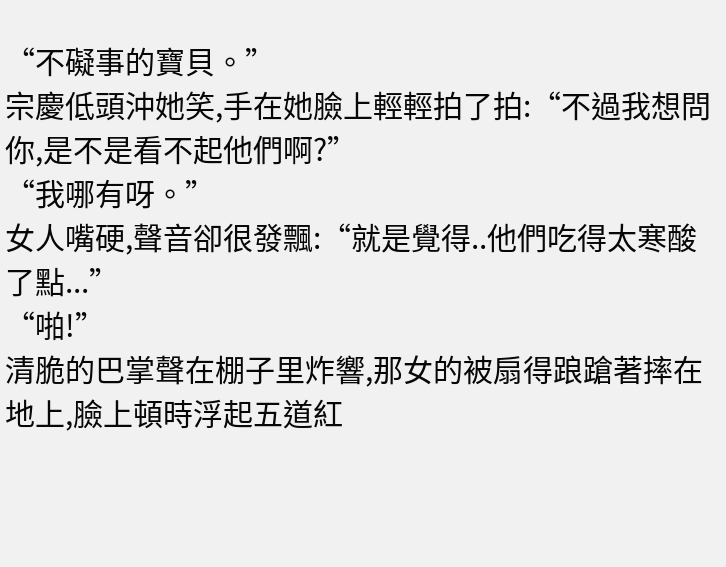“不礙事的寶貝。”
宗慶低頭沖她笑,手在她臉上輕輕拍了拍:“不過我想問你,是不是看不起他們啊?”
“我哪有呀。”
女人嘴硬,聲音卻很發飄:“就是覺得..他們吃得太寒酸了點...”
“啪!”
清脆的巴掌聲在棚子里炸響,那女的被扇得踉蹌著摔在地上,臉上頓時浮起五道紅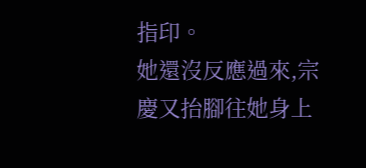指印。
她還沒反應過來,宗慶又抬腳往她身上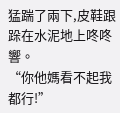猛踹了兩下,皮鞋跟跺在水泥地上咚咚響。
“你他媽看不起我都行!”